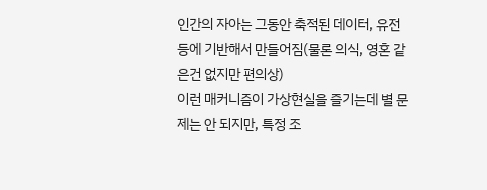인간의 자아는 그동안 축적된 데이터, 유전 등에 기반해서 만들어짐(물론 의식, 영혼 같은건 없지만 편의상)
이런 매커니즘이 가상현실을 즐기는데 별 문제는 안 되지만, 특정 조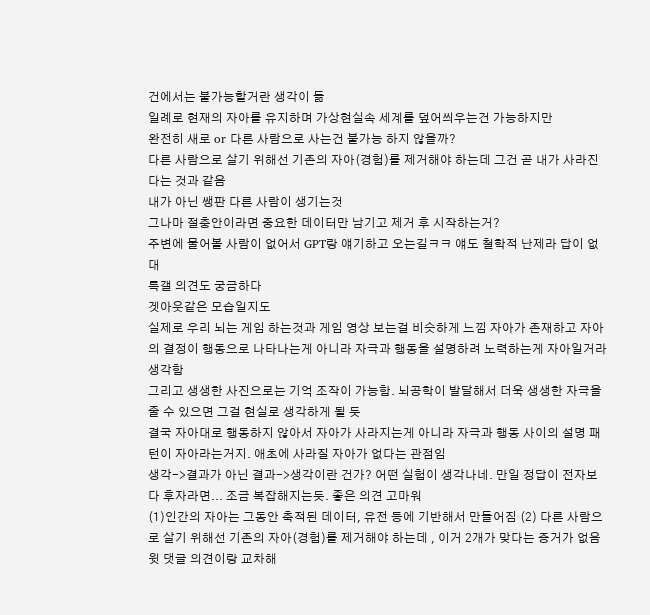건에서는 불가능할거란 생각이 듦
일례로 현재의 자아를 유지하며 가상현실속 세계를 덮어씌우는건 가능하지만
완전히 새로 or 다른 사람으로 사는건 불가능 하지 않을까?
다른 사람으로 살기 위해선 기존의 자아(경험)를 제거해야 하는데 그건 곧 내가 사라진다는 것과 같음
내가 아닌 쌩판 다른 사람이 생기는것
그나마 절충안이라면 중요한 데이터만 남기고 제거 후 시작하는거?
주변에 물어볼 사람이 없어서 GPT랑 얘기하고 오는길ㅋㅋ 얘도 철학적 난제라 답이 없대
특갤 의견도 궁금하다
겟아웃같은 모습일지도
실제로 우리 뇌는 게임 하는것과 게임 영상 보는걸 비슷하게 느낌 자아가 존재하고 자아의 결정이 행동으로 나타나는게 아니라 자극과 행동을 설명하려 노력하는게 자아일거라 생각함
그리고 생생한 사진으로는 기억 조작이 가능함. 뇌공학이 발달해서 더욱 생생한 자극을 줄 수 있으면 그걸 현실로 생각하게 될 듯
결국 자아대로 행동하지 않아서 자아가 사라지는게 아니라 자극과 행동 사이의 설명 패턴이 자아라는거지. 애초에 사라질 자아가 없다는 관점임
생각->결과가 아닌 결과->생각이란 건가? 어떤 실험이 생각나네. 만일 정답이 전자보다 후자라면... 조금 복잡해지는듯. 좋은 의견 고마워
(1)인간의 자아는 그동안 축적된 데이터, 유전 등에 기반해서 만들어짐 (2) 다른 사람으로 살기 위해선 기존의 자아(경험)를 제거해야 하는데 , 이거 2개가 맞다는 증거가 없음
윗 댓글 의견이랑 교차해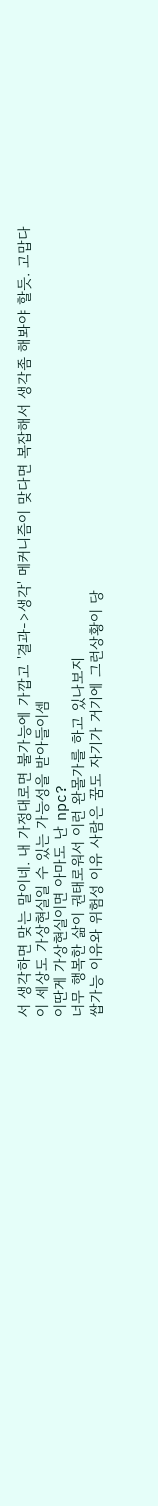서 생각하면 맞는 말이네. 내 가정대로면 불가능에 가깝고 '결과->생각' 메커니즘이 맞다면 복잡해서 생각좀 해봐야 할듯. 고맙다
이 세상도 가상현실일 수 있는 가능성을 받아들이셈
이딴게 가상현실이면 아마도 난 npc?
너무 행복한 삶이 권태로워서 이런 완몰가를 하고 있나보지
쌉가능 이유와 위험성 이유 사람은 꿈도 자기가 거기에 그런상황이 당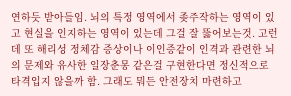연하듯 받아들임. 뇌의 특정 영역에서 좆주작하는 영역이 있고 현실을 인지하는 영역이 있는데 그걸 잘 뚫어보는것. 고런데 또 해리성 정체감 증상이나 이인증같이 인격과 관련한 뇌의 문제와 유사한 일장춘몽 같은걸 구현한다면 정신적으로 타격입지 않을까 함. 그래도 뭐든 안전장치 마련하고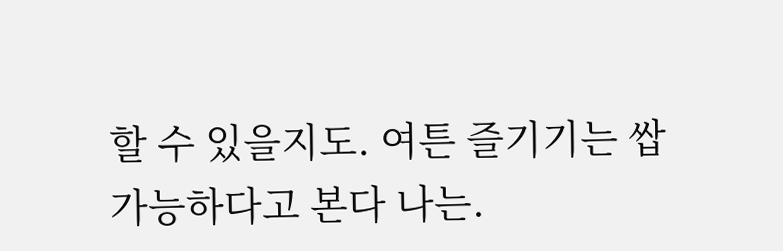할 수 있을지도. 여튼 즐기기는 쌉 가능하다고 본다 나는.